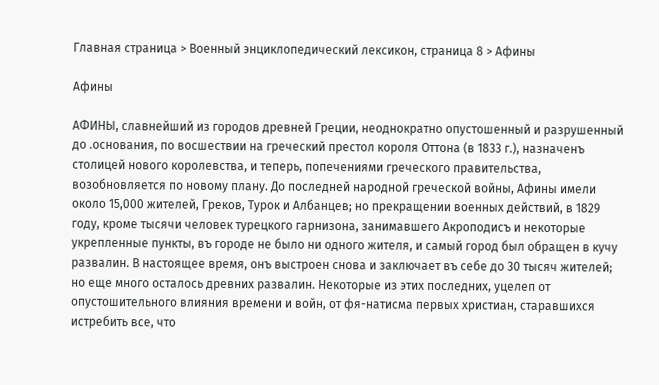Главная страница > Военный энциклопедический лексикон, страница 8 > Афины

Афины

АФИНЫ, славнейший из городов древней Греции, неоднократно опустошенный и разрушенный до .основания, по восшествии на греческий престол короля Оттона (в 1833 г.), назначенъ столицей нового королевства, и теперь, попечениями греческого правительства, возобновляется по новому плану. До последней народной греческой войны, Афины имели около 15,000 жителей, Греков, Турок и Албанцев; но прекращении военных действий, в 1829 году, кроме тысячи человек турецкого гарнизона, занимавшего Акроподисъ и некоторые укрепленные пункты, въ городе не было ни одного жителя, и самый город был обращен в кучу развалин. В настоящее время, онъ выстроен снова и заключает въ себе до 30 тысяч жителей; но еще много осталось древних развалин. Некоторые из этих последних, уцелеп от опустошительного влияния времени и войн, от фя-натисма первых христиан, старавшихся истребить все, что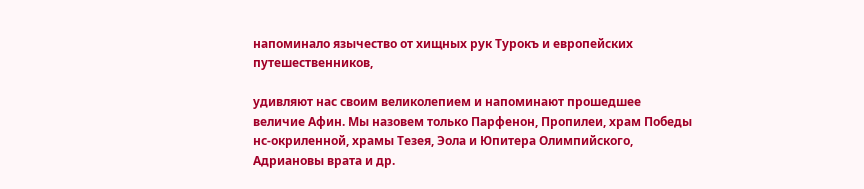напоминало язычество от хищных рук Турокъ и европейских путешественников,

удивляют нас своим великолепием и напоминают прошедшее величие Афин. Мы назовем только Парфенон, Пропилеи, храм Победы нс-окриленной, храмы Тезея, Эола и Юпитера Олимпийского, Адриановы врата и др.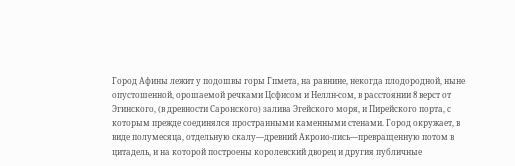Город Афины лежит у подошвы горы Гпмета, на равнине, некогда плодородной, ныне опустошенной, орошаемой речками Цсфисом и Неллн-сом, в расстоянии 8 верст от Эгинского, (в древности Саронского) залива Эгейского моря, и Пирейского порта, с которым прежде соединялся пространными каменными стенами. Город окружает, в виде полумесяца, отдельную скалу—древний Акроио-лись—превращенную потом в цитадель, и на которой построены королевский дворец и другия публичные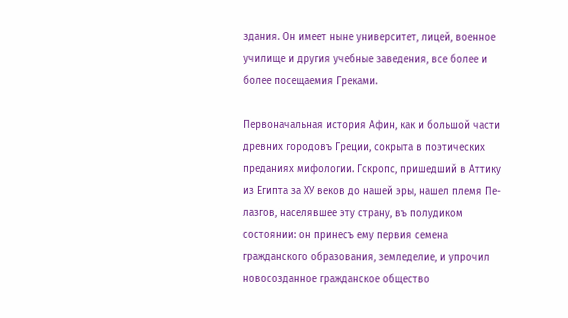здания. Он имеет ныне университет, лицей, военное училище и другия учебные заведения, все более и более посещаемия Греками.

Первоначальная история Афин, как и большой части древних городовъ Греции, сокрыта в поэтических преданиях мифологии. Гскропс, пришедший в Аттику из Египта за ХУ веков до нашей эры, нашел племя Пе-лазгов, населявшее эту страну, въ полудиком состоянии: он принесъ ему первия семена гражданского образования, земледелие, и упрочил новосозданное гражданское общество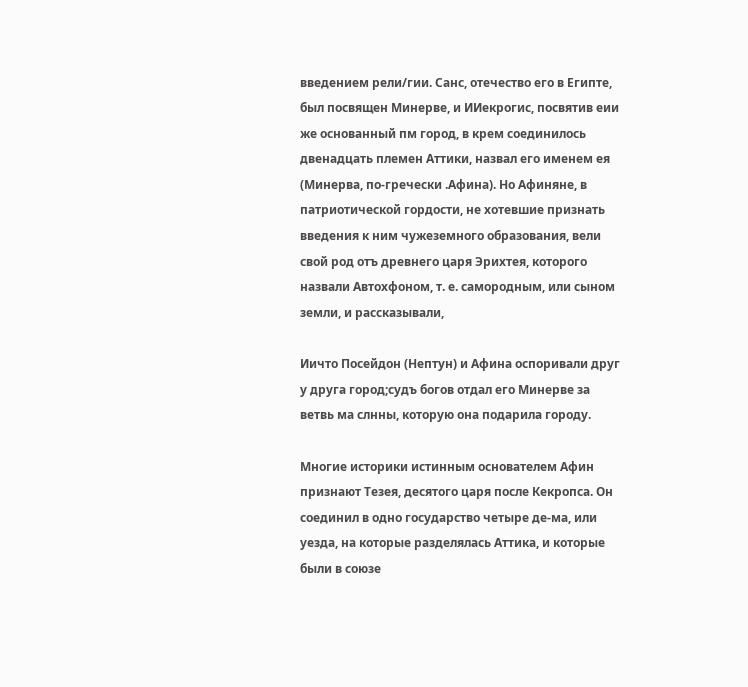введением рели/гии. Санс, отечество его в Египте, был посвящен Минерве, и ИИекрогис, посвятив еии же основанный пм город, в крем соединилось двенадцать племен Аттики, назвал его именем ея (Минерва, по-гречески .Афина). Но Афиняне, в патриотической гордости, не хотевшие признать введения к ним чужеземного образования, вели свой род отъ древнего царя Эрихтея, которого назвали Автохфоном, т. е. самородным, или сыном земли, и рассказывали,

Иичто Посейдон (Нептун) и Афина оспоривали друг у друга город;судъ богов отдал его Минерве за ветвь ма слнны, которую она подарила городу.

Многие историки истинным основателем Афин признают Тезея, десятого царя после Кекропса. Он соединил в одно государство четыре де-ма, или уезда, на которые разделялась Аттика, и которые были в союзе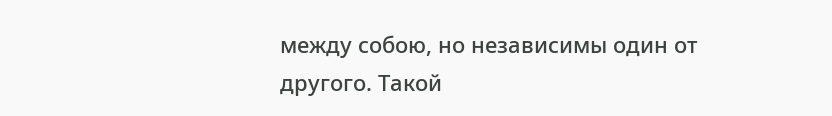между собою, но независимы один от другого. Такой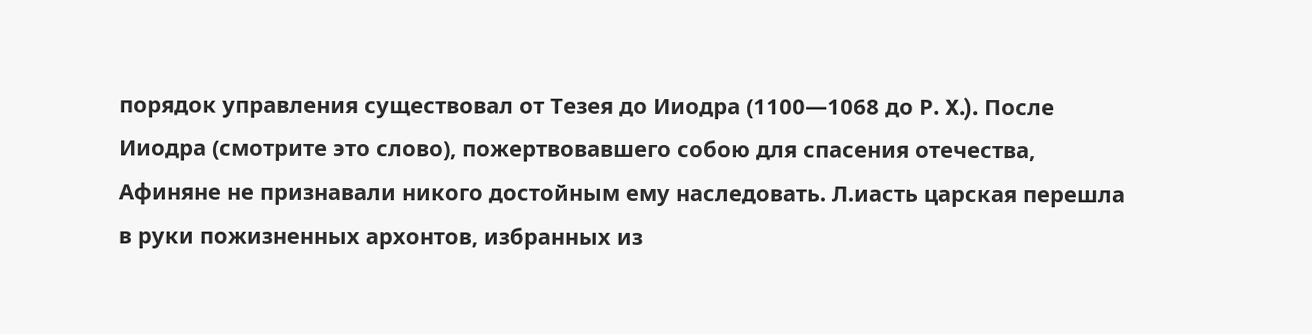порядок управления существовал от Тезея до Ииодра (1100—1068 до Р. X.). После Ииодра (смотрите это слово), пожертвовавшего собою для спасения отечества, Афиняне не признавали никого достойным ему наследовать. Л.иасть царская перешла в руки пожизненных архонтов, избранных из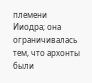племени Ииодра; она ограничивалась тем, что архонты были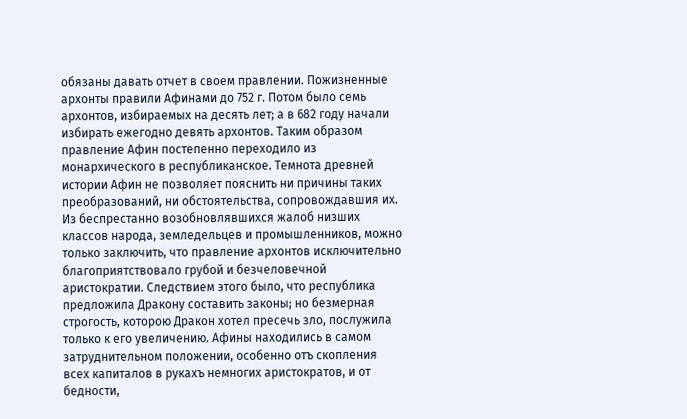обязаны давать отчет в своем правлении. Пожизненные архонты правили Афинами до 752 г. Потом было семь архонтов, избираемых на десять лет; а в 682 году начали избирать ежегодно девять архонтов. Таким образом правление Афин постепенно переходило из монархического в республиканское. Темнота древней истории Афин не позволяет пояснить ни причины таких преобразований, ни обстоятельства, сопровождавшия их. Из беспрестанно возобновлявшихся жалоб низших классов народа, земледельцев и промышленников, можно только заключить, что правление архонтов исключительно благоприятствовало грубой и безчеловечной аристократии. Следствием этого было, что республика предложила Дракону составить законы; но безмерная строгость, которою Дракон хотел пресечь зло, послужила только к его увеличению. Афины находились в самом затруднительном положении, особенно отъ скопления всех капиталов в рукахъ немногих аристократов, и от бедности,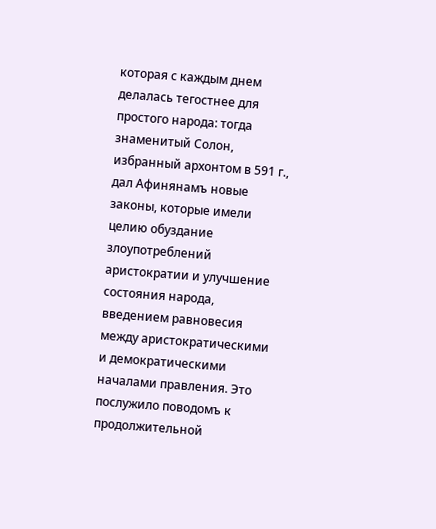которая с каждым днем делалась тегостнее для простого народа: тогда знаменитый Солон, избранный архонтом в 591 г., дал Афинянамъ новые законы, которые имели целию обуздание злоупотреблений аристократии и улучшение состояния народа, введением равновесия между аристократическими и демократическими началами правления. Это послужило поводомъ к продолжительной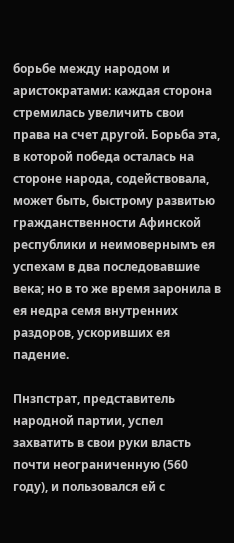борьбе между народом и аристократами: каждая сторона стремилась увеличить свои права на счет другой. Борьба эта, в которой победа осталась на стороне народа, содействовала, может быть, быстрому развитью гражданственности Афинской республики и неимовернымъ ея успехам в два последовавшие века; но в то же время заронила в ея недра семя внутренних раздоров, ускоривших ея падение.

Пнзпстрат, представитель народной партии, успел захватить в свои руки власть почти неограниченную (560 году), и пользовался ей с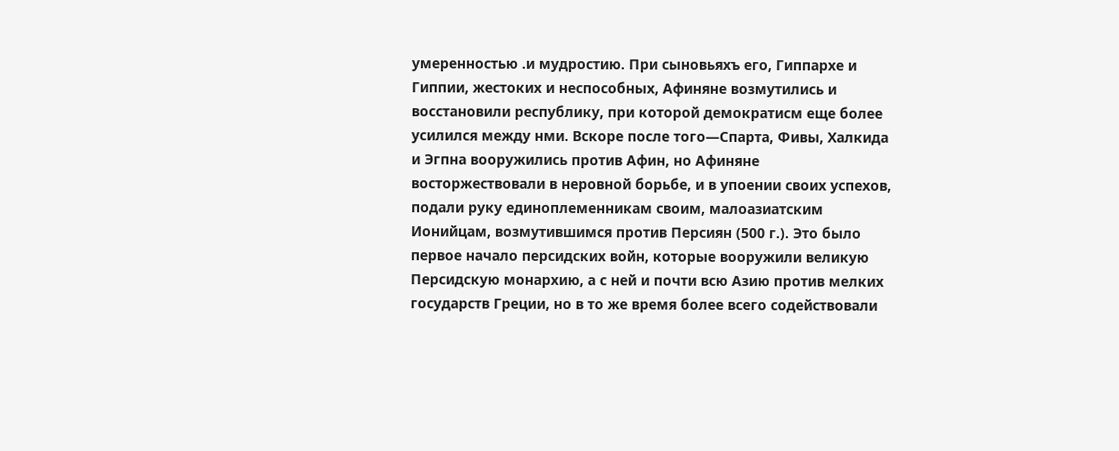умеренностью .и мудростию. При сыновьяхъ его, Гиппархе и Гиппии, жестоких и неспособных, Афиняне возмутились и восстановили республику, при которой демократисм еще более усилился между нми. Вскоре после того—Спарта, Фивы, Халкида и Эгпна вооружились против Афин, но Афиняне восторжествовали в неровной борьбе, и в упоении своих успехов, подали руку единоплеменникам своим, малоазиатским Ионийцам, возмутившимся против Персиян (500 г.). Это было первое начало персидских войн, которые вооружили великую Персидскую монархию, а с ней и почти всю Азию против мелких государств Греции, но в то же время более всего содействовали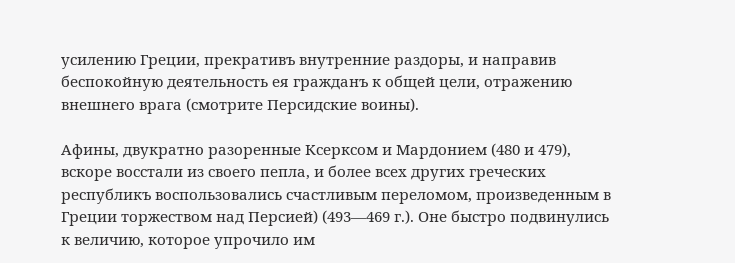усилению Греции, прекративъ внутренние раздоры, и направив беспокойную деятельность ея гражданъ к общей цели, отражению внешнего врага (смотрите Персидские воины).

Афины, двукратно разоренные Ксерксом и Мардонием (480 и 479), вскоре восстали из своего пепла, и более всех других греческих республикъ воспользовались счастливым переломом, произведенным в Греции торжеством над Персией) (493—469 г.). Оне быстро подвинулись к величию, которое упрочило им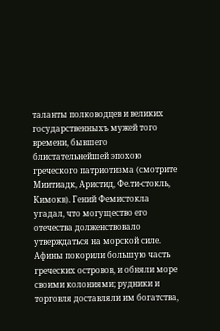таланты полководцев и великих государственныхъ мужей того времени, бывшего блистательнейшей эпохою греческого патриотизма (смотрите Миитиадк, Аристид, Фе.ти-стокль, Кимокв). Гений Фемистокла угадал, что могущество его отечества долженствовало утверждаться на морской силе. Афины покорили большую часть греческих островов, и обняли море своими колониями; рудники и торговля доставляли им богатства,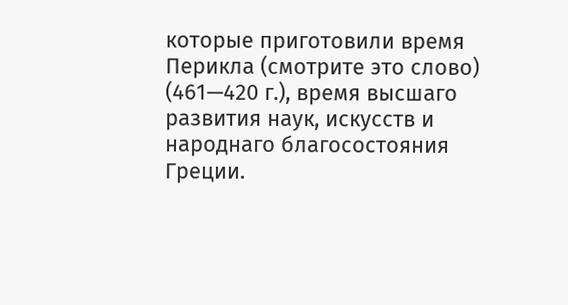которые приготовили время Перикла (смотрите это слово) (461—420 г.), время высшаго развития наук, искусств и народнаго благосостояния Греции.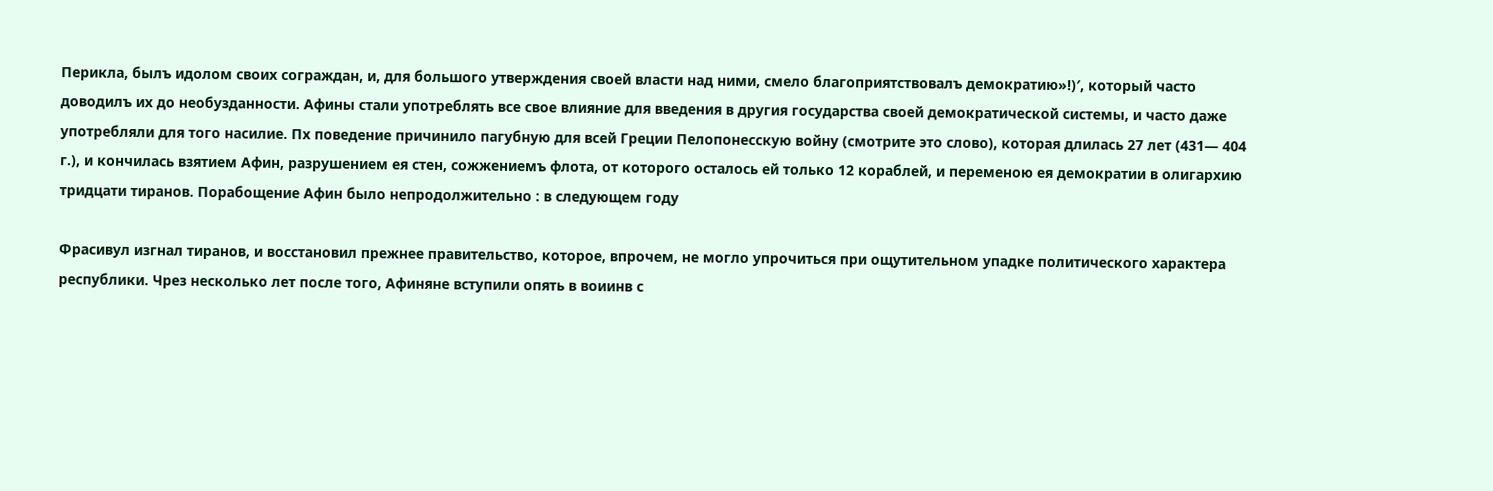Перикла, былъ идолом своих сограждан, и, для большого утверждения своей власти над ними, смело благоприятствовалъ демократию»!)′, который часто доводилъ их до необузданности. Афины стали употреблять все свое влияние для введения в другия государства своей демократической системы, и часто даже употребляли для того насилие. Пх поведение причинило пагубную для всей Греции Пелопонесскую войну (смотрите это слово), которая длилась 27 лет (431— 404 г.), и кончилась взятием Афин, разрушением ея стен, сожжениемъ флота, от которого осталось ей только 12 кораблей, и переменою ея демократии в олигархию тридцати тиранов. Порабощение Афин было непродолжительно : в следующем году

Фрасивул изгнал тиранов, и восстановил прежнее правительство, которое, впрочем, не могло упрочиться при ощутительном упадке политического характера республики. Чрез несколько лет после того, Афиняне вступили опять в воиинв с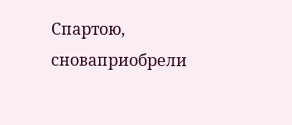Спартою, сноваприобрели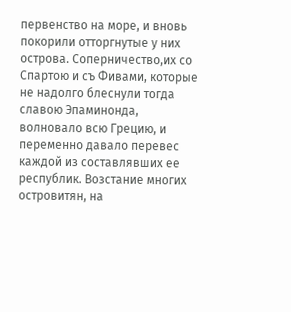первенство на море, и вновь покорили отторгнутые у них острова. Соперничество,их со Спартою и съ Фивами, которые не надолго блеснули тогда славою Эпаминонда, волновало всю Грецию, и переменно давало перевес каждой из составлявших ее республик. Возстание многих островитян, на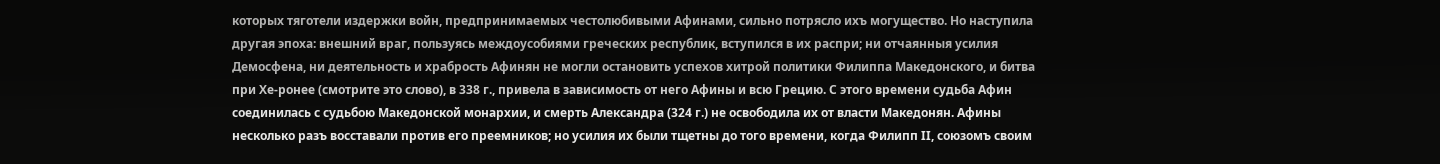которых тяготели издержки войн, предпринимаемых честолюбивыми Афинами, сильно потрясло ихъ могущество. Но наступила другая эпоха: внешний враг, пользуясь междоусобиями греческих республик, вступился в их распри; ни отчаянныя усилия Демосфена, ни деятельность и храбрость Афинян не могли остановить успехов хитрой политики Филиппа Македонского, и битва при Хе-ронее (смотрите это слово), в 338 г., привела в зависимость от него Афины и всю Грецию. С этого времени судьба Афин соединилась с судьбою Македонской монархии, и смерть Александра (324 г.) не освободила их от власти Македонян. Афины несколько разъ восставали против его преемников; но усилия их были тщетны до того времени, когда Филипп II, союзомъ своим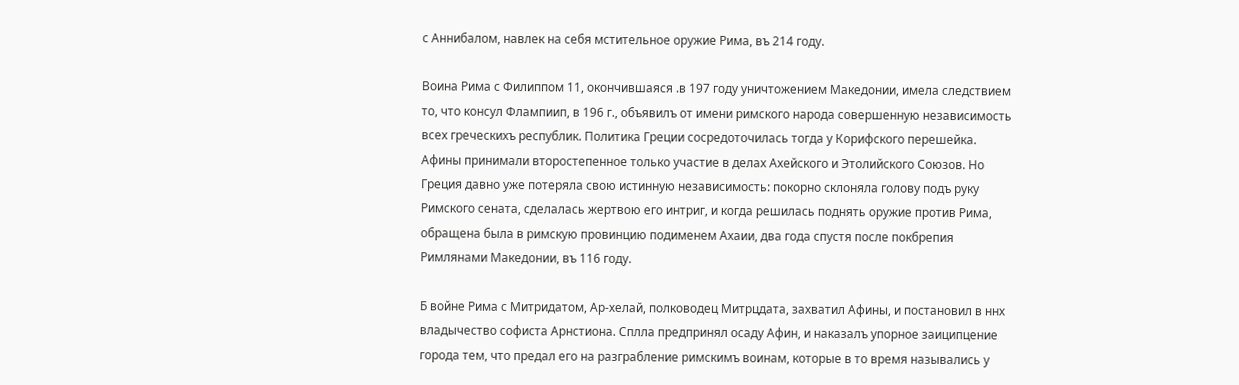с Аннибалом, навлек на себя мстительное оружие Рима, въ 214 году.

Воина Рима с Филиппом 11, окончившаяся .в 197 году уничтожением Македонии, имела следствием то, что консул Флампиип, в 196 г., объявилъ от имени римского народа совершенную независимость всех греческихъ республик. Политика Греции сосредоточилась тогда у Корифского перешейка. Афины принимали второстепенное только участие в делах Ахейского и Этолийского Союзов. Но Греция давно уже потеряла свою истинную независимость: покорно склоняла голову подъ руку Римского сената, сделалась жертвою его интриг, и когда решилась поднять оружие против Рима, обращена была в римскую провинцию подименем Ахаии, два года спустя после покбрепия Римлянами Македонии, въ 116 году.

Б войне Рима с Митридатом, Ар-хелай, полководец Митрцдата, захватил Афины, и постановил в ннх владычество софиста Арнстиона. Сплла предпринял осаду Афин, и наказалъ упорное заиципцение города тем, что предал его на разграбление римскимъ воинам, которые в то время назывались у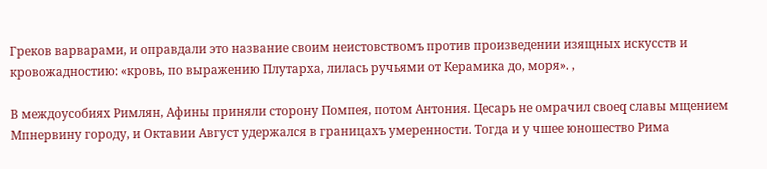Греков варварами, и оправдали это название своим неистовствомъ против произведении изящных искусств и кровожадностию: «кровь, по выражению Плутарха, лилась ручьями от Керамика до, моря». ,

В междоусобиях Римлян, Афины приняли сторону Помпея, потом Антония. Цесарь не омрачил своеq славы мщением Мпнервину городу, и Октавии Август удержался в границахъ умеренности. Тогда и у чшее юношество Рима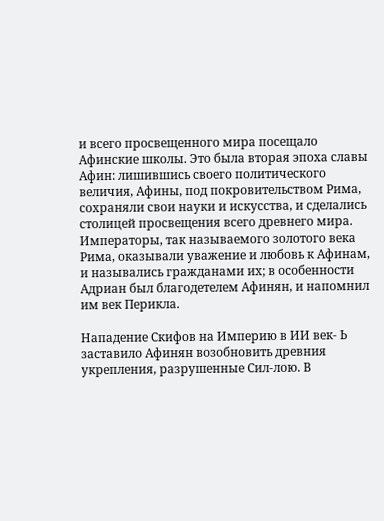и всего просвещенного мира посещало Афинские школы. Это была вторая эпоха славы Афин: лишившись своего политического величия, Афины, под покровительством Рима, сохраняли свои науки и искусства, и сделались столицей просвещения всего древнего мира. Императоры, так называемого золотого века Рима, оказывали уважение и любовь к Афинам, и назывались гражданами их; в особенности Адриан был благодетелем Афинян, и напомнил им век Перикла.

Нападение Скифов на Империю в ИИ век- Ь заставило Афинян возобновить древния укрепления, разрушенные Сил-лою. В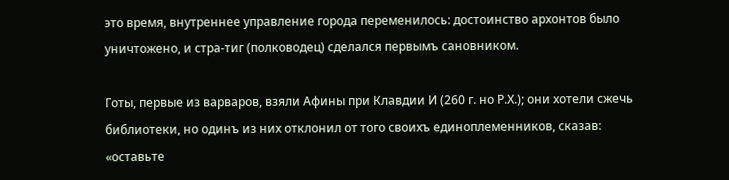это время, внутреннее управление города переменилось: достоинство архонтов было уничтожено, и стра-тиг (полководец) сделался первымъ сановником.

Готы, первые из варваров, взяли Афины при Клавдии И (260 г. но Р.Х.); они хотели сжечь библиотеки, но одинъ из них отклонил от того своихъ единоплеменников, сказав: «оставьте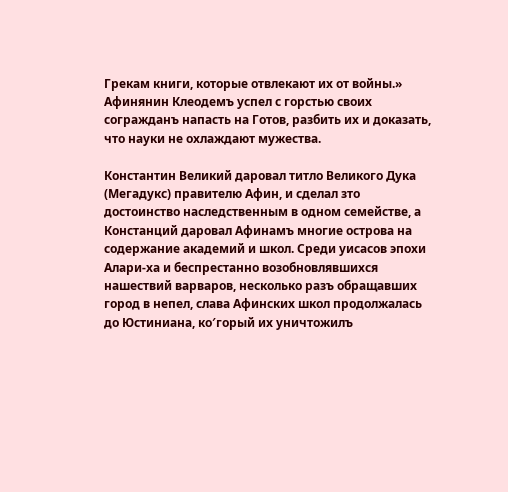Грекам книги, которые отвлекают их от войны.» Афинянин Клеодемъ успел с горстью своих согражданъ напасть на Готов, разбить их и доказать, что науки не охлаждают мужества.

Константин Великий даровал титло Великого Дука (Мегадукс) правителю Афин, и сделал зто достоинство наследственным в одном семействе, а Констанций даровал Афинамъ многие острова на содержание академий и школ. Среди уисасов эпохи Алари-ха и беспрестанно возобновлявшихся нашествий варваров, несколько разъ обращавших город в непел, слава Афинских школ продолжалась до Юстиниана, ко′горый их уничтожилъ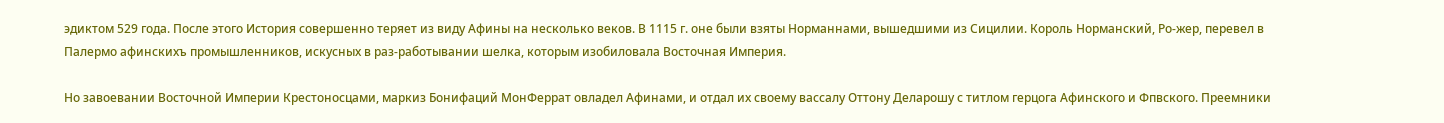эдиктом 529 года. После этого История совершенно теряет из виду Афины на несколько веков. В 1115 г. оне были взяты Норманнами, вышедшими из Сицилии. Король Норманский, Ро-жер, перевел в Палермо афинскихъ промышленников, искусных в раз-работывании шелка, которым изобиловала Восточная Империя.

Но завоевании Восточной Империи Крестоносцами, маркиз Бонифаций МонФеррат овладел Афинами, и отдал их своему вассалу Оттону Деларошу с титлом герцога Афинского и Фпвского. Преемники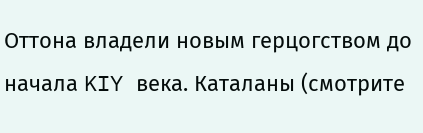Оттона владели новым герцогством до начала KIY века. Каталаны (смотрите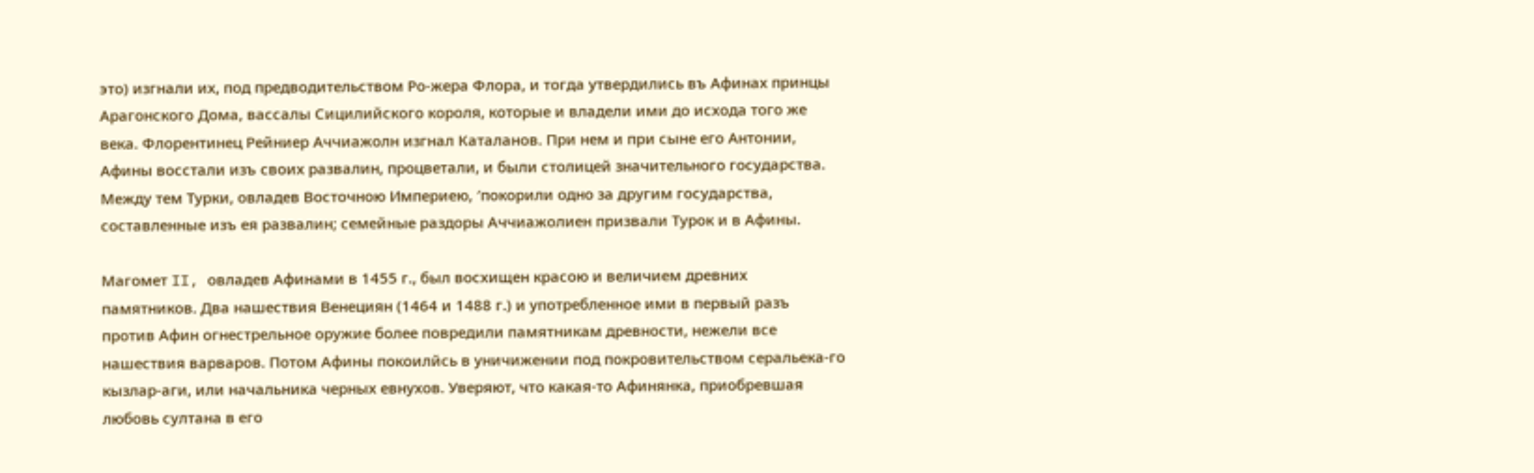это) изгнали их, под предводительством Ро-жера Флора, и тогда утвердились въ Афинах принцы Арагонского Дома, вассалы Сицилийского короля, которые и владели ими до исхода того же века. Флорентинец Рейниер Аччиажолн изгнал Каталанов. При нем и при сыне его Антонии, Афины восстали изъ своих развалин, процветали, и были столицей значительного государства. Между тем Турки, овладев Восточною Империею, ′покорили одно за другим государства, составленные изъ ея развалин; семейные раздоры Аччиажолиен призвали Турок и в Афины.

Магомет II, овладев Афинами в 1455 г., был восхищен красою и величием древних памятников. Два нашествия Венециян (1464 и 1488 г.) и употребленное ими в первый разъ против Афин огнестрельное оружие более повредили памятникам древности, нежели все нашествия варваров. Потом Афины покоилйсь в уничижении под покровительством серальека-го кызлар-аги, или начальника черных евнухов. Уверяют, что какая-то Афинянка, приобревшая любовь султана в его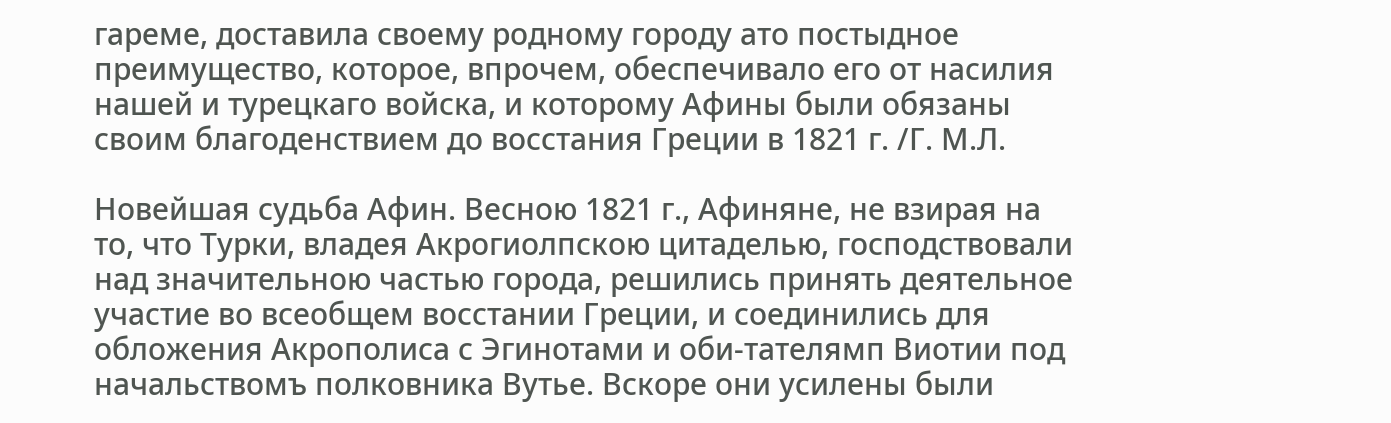гареме, доставила своему родному городу ато постыдное преимущество, которое, впрочем, обеспечивало его от насилия нашей и турецкаго войска, и которому Афины были обязаны своим благоденствием до восстания Греции в 1821 г. /Г. М.Л.

Новейшая судьба Афин. Весною 1821 г., Афиняне, не взирая на то, что Турки, владея Акрогиолпскою цитаделью, господствовали над значительною частью города, решились принять деятельное участие во всеобщем восстании Греции, и соединились для обложения Акрополиса с Эгинотами и оби-тателямп Виотии под начальствомъ полковника Вутье. Вскоре они усилены были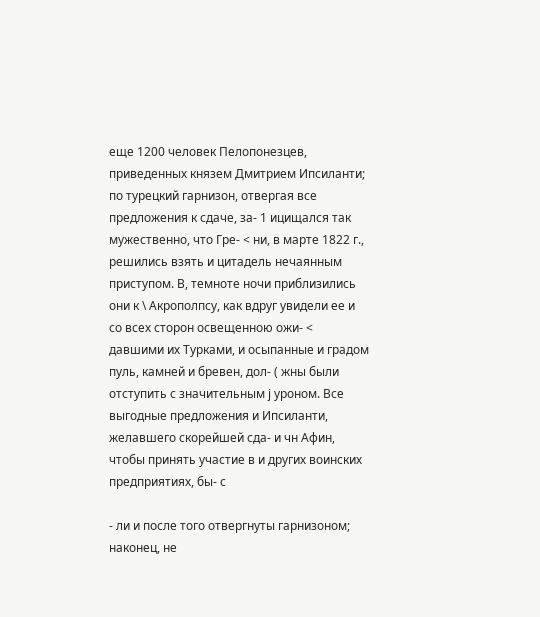еще 1200 человек Пелопонезцев, приведенных князем Дмитрием Ипсиланти; по турецкий гарнизон, отвергая все предложения к сдаче, за- 1 ицищался так мужественно, что Гре- < ни, в марте 1822 г., решились взять и цитадель нечаянным приступом. В, темноте ночи приблизились они к \ Акрополпсу, как вдруг увидели ее и со всех сторон освещенною ожи- < давшими их Турками, и осыпанные и градом пуль, камней и бревен, дол- ( жны были отступить с значительным j уроном. Все выгодные предложения и Ипсиланти, желавшего скорейшей сда- и чн Афин, чтобы принять участие в и других воинских предприятиях, бы- с

- ли и после того отвергнуты гарнизоном; наконец, не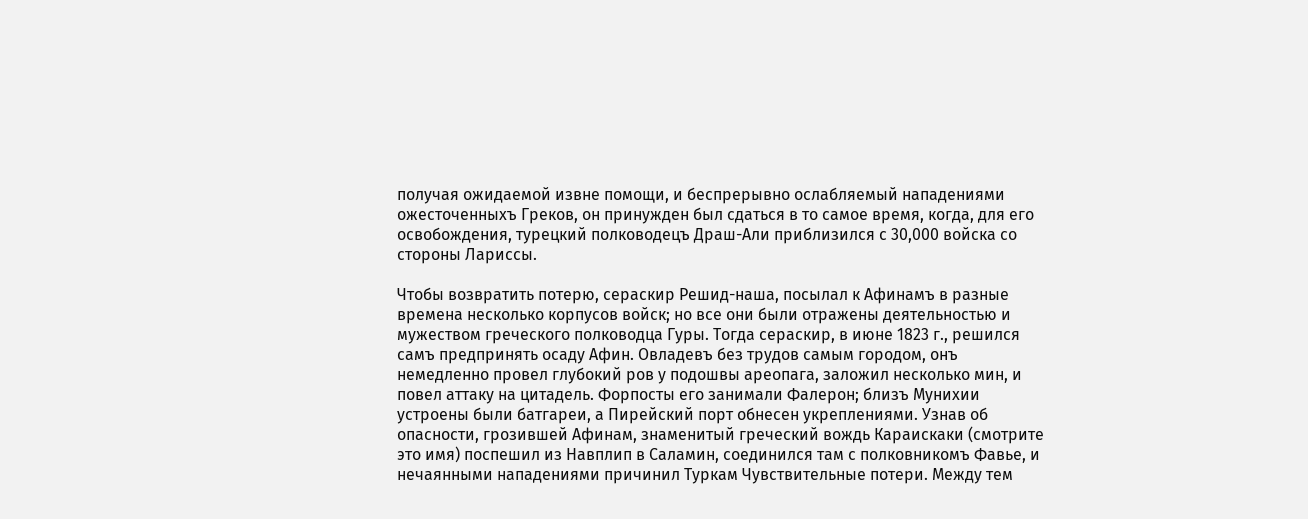получая ожидаемой извне помощи, и беспрерывно ослабляемый нападениями ожесточенныхъ Греков, он принужден был сдаться в то самое время, когда, для его освобождения, турецкий полководецъ Драш-Али приблизился с 30,000 войска со стороны Лариссы.

Чтобы возвратить потерю, сераскир Решид-наша, посылал к Афинамъ в разные времена несколько корпусов войск; но все они были отражены деятельностью и мужеством греческого полководца Гуры. Тогда сераскир, в июне 1823 г., решился самъ предпринять осаду Афин. Овладевъ без трудов самым городом, онъ немедленно провел глубокий ров у подошвы ареопага, заложил несколько мин, и повел аттаку на цитадель. Форпосты его занимали Фалерон; близъ Мунихии устроены были батгареи, а Пирейский порт обнесен укреплениями. Узнав об опасности, грозившей Афинам, знаменитый греческий вождь Караискаки (смотрите это имя) поспешил из Навплип в Саламин, соединился там с полковникомъ Фавье, и нечаянными нападениями причинил Туркам Чувствительные потери. Между тем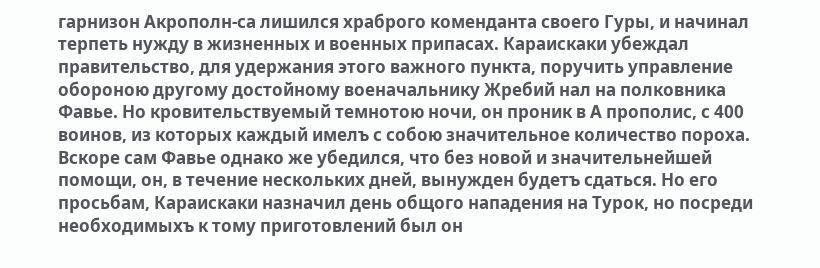гарнизон Акрополн-са лишился храброго коменданта своего Гуры, и начинал терпеть нужду в жизненных и военных припасах. Караискаки убеждал правительство, для удержания этого важного пункта, поручить управление обороною другому достойному военачальнику Жребий нал на полковника Фавье. Но кровительствуемый темнотою ночи, он проник в А прополис, с 400 воинов, из которых каждый имелъ с собою значительное количество пороха. Вскоре сам Фавье однако же убедился, что без новой и значительнейшей помощи, он, в течение нескольких дней, вынужден будетъ сдаться. Но его просьбам, Караискаки назначил день общого нападения на Турок, но посреди необходимыхъ к тому приготовлений был он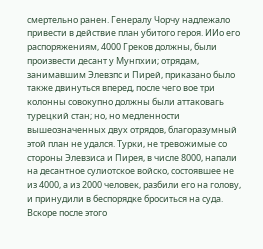смертельно ранен. Генералу Чорчу надлежало привести в действие план убитого героя. ИИо его распоряжениям, 4000 Греков должны, были произвести десант у Мунпхии; отрядам, занимавшим Элевзпс и Пирей, приказано было также двинуться вперед, после чего вое три колонны совокупно должны были аттаковагь турецкий стан; но, но медленности вышеозначенных двух отрядов, благоразумный этой план не удался. Турки, не тревожимые со стороны Элевзиса и Пирея, в числе 8000, напали на десантное сулиотское войско, состоявшее не из 4000, а из 2000 человек, разбили его на голову, и принудили в беспорядке броситься на суда. Вскоре после этого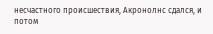несчастного происшествия, Акронолнс сдался, и потом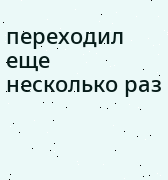переходил еще несколько раз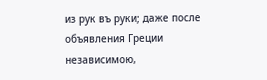из рук въ руки; даже после объявления Греции независимою,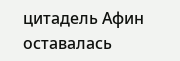цитадель Афин оставалась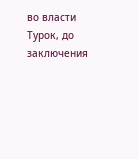во власти Турок, до заключения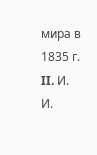мира в 1835 г. II. И. И.